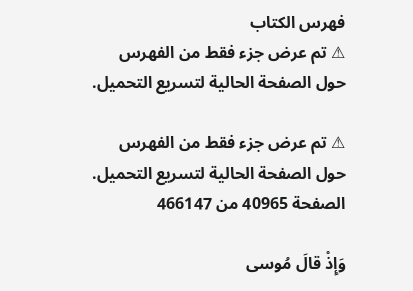فهرس الكتاب
⚠ تم عرض جزء فقط من الفهرس حول الصفحة الحالية لتسريع التحميل.

⚠ تم عرض جزء فقط من الفهرس حول الصفحة الحالية لتسريع التحميل.
الصفحة 40965 من 466147

وَإِذْ قالَ مُوسى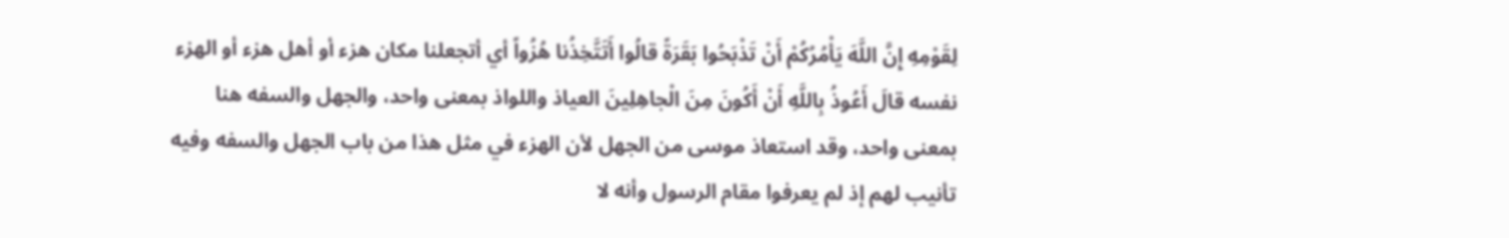لِقَوْمِهِ إِنَّ اللَّهَ يَأْمُرُكُمْ أَنْ تَذْبَحُوا بَقَرَةً قالُوا أَتَتَّخِذُنا هُزُواً أي أتجعلنا مكان هزء أو أهل هزء أو الهزء نفسه قالَ أَعُوذُ بِاللَّهِ أَنْ أَكُونَ مِنَ الْجاهِلِينَ العياذ واللواذ بمعنى واحد، والجهل والسفه هنا بمعنى واحد، وقد استعاذ موسى من الجهل لأن الهزء في مثل هذا من باب الجهل والسفه وفيه تأنيب لهم إذ لم يعرفوا مقام الرسول وأنه لا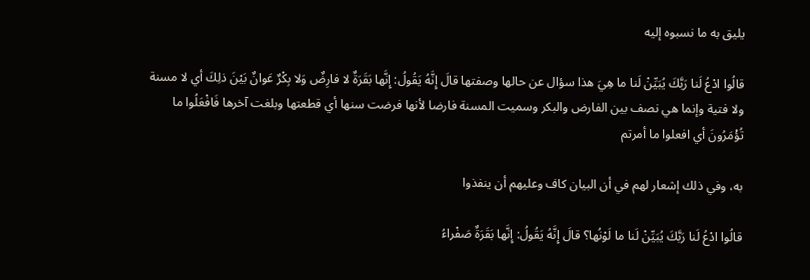يليق به ما نسبوه إليه

قالُوا ادْعُ لَنا رَبَّكَ يُبَيِّنْ لَنا ما هِيَ هذا سؤال عن حالها وصفتها قالَ إِنَّهُ يَقُولُ: إِنَّها بَقَرَةٌ لا فارِضٌ وَلا بِكْرٌ عَوانٌ بَيْنَ ذلِكَ أي لا مسنة ولا فتية وإنما هي نصف بين الفارض والبكر وسميت المسنة فارضا لأنها فرضت سنها أي قطعتها وبلغت آخرها فَافْعَلُوا ما تُؤْمَرُونَ أي افعلوا ما أمرتم

به، وفي ذلك إشعار لهم في أن البيان كاف وعليهم أن ينفذوا

قالُوا ادْعُ لَنا رَبَّكَ يُبَيِّنْ لَنا ما لَوْنُها؟ قالَ إِنَّهُ يَقُولُ: إِنَّها بَقَرَةٌ صَفْراءُ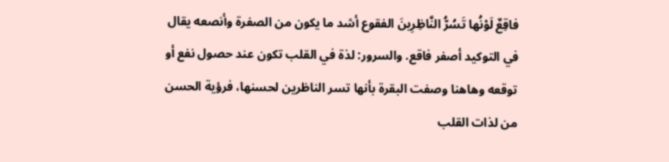فاقِعٌ لَوْنُها تَسُرُّ النَّاظِرِينَ الفقوع أشد ما يكون من الصفرة وأنصعه يقال في التوكيد أصفر فاقع. والسرور: لذة في القلب تكون عند حصول نفع أو توقعه وهاهنا وصفت البقرة بأنها تسر الناظرين لحسنها، فرؤية الحسن من لذات القلب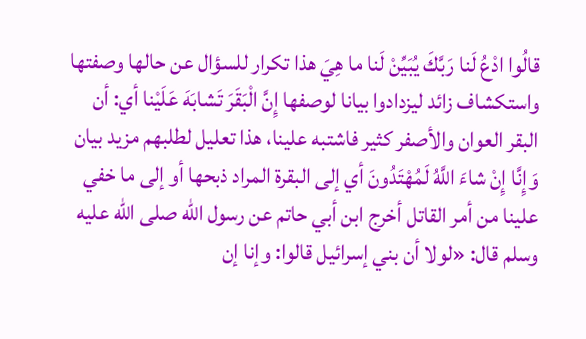قالُوا ادْعُ لَنا رَبَّكَ يُبَيِّنْ لَنا ما هِيَ هذا تكرار للسؤال عن حالها وصفتها واستكشاف زائد ليزدادوا بيانا لوصفها إِنَّ الْبَقَرَ تَشابَهَ عَلَيْنا أي: أن البقر العوان والأصفر كثير فاشتبه علينا، هذا تعليل لطلبهم مزيد بيان وَإِنَّا إِنْ شاءَ اللَّهُ لَمُهْتَدُونَ أي إلى البقرة المراد ذبحها أو إلى ما خفي علينا من أمر القاتل أخرج ابن أبي حاتم عن رسول الله صلى الله عليه وسلم قال: «لولا أن بني إسرائيل قالوا: وإنا إن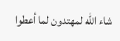شاء الله لمهتدون لما أعطوا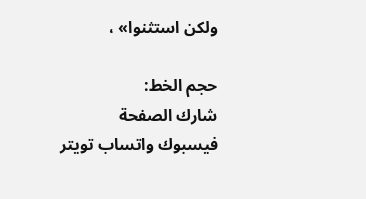ولكن استثنوا» ،

حجم الخط:
شارك الصفحة
فيسبوك واتساب تويتر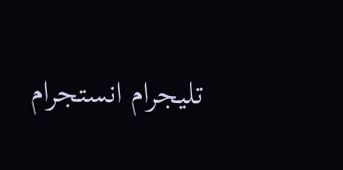تليجرام انستجرام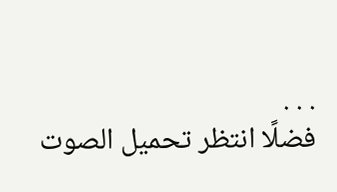. . .
فضلًا انتظر تحميل الصوت